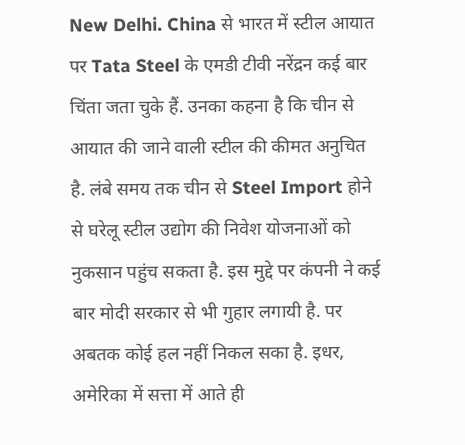New Delhi. China से भारत में स्टील आयात पर Tata Steel के एमडी टीवी नरेंद्रन कई बार चिंता जता चुके हैं. उनका कहना है कि चीन से आयात की जाने वाली स्टील की कीमत अनुचित है. लंबे समय तक चीन से Steel Import होने से घरेलू स्टील उद्योग की निवेश योजनाओं को नुकसान पहुंच सकता है. इस मुद्दे पर कंपनी ने कई बार मोदी सरकार से भी गुहार लगायी है. पर अबतक कोई हल नहीं निकल सका है. इधर, अमेरिका में सत्ता में आते ही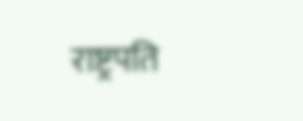राष्ट्रपति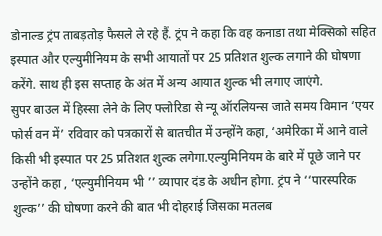डोनाल्ड ट्रंप ताबड़तोड़ फैसले ले रहे हैं. ट्रंप ने कहा कि वह कनाडा तथा मेक्सिको सहित इस्पात और एल्युमीनियम के सभी आयातों पर 25 प्रतिशत शुल्क लगाने की घोषणा करेंगे. साथ ही इस सप्ताह के अंत में अन्य आयात शुल्क भी लगाए जाएंगे.
सुपर बाउल में हिस्सा लेने के लिए फ्लोरिडा से न्यू ऑरलियन्स जाते समय विमान ‘एयर फोर्स वन में’ रविवार को पत्रकारों से बातचीत में उन्होंने कहा, ‘अमेरिका में आने वाले किसी भी इस्पात पर 25 प्रतिशत शुल्क लगेगा.एल्युमिनियम के बारे में पूछे जाने पर उन्होंने कहा , ‘एल्युमीनियम भी ’’ व्यापार दंड के अधीन होगा. ट्रंप ने ‘‘पारस्परिक शुल्क’’ की घोषणा करने की बात भी दोहराई जिसका मतलब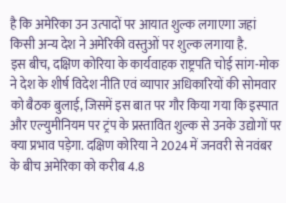है कि अमेरिका उन उत्पादों पर आयात शुल्क लगाएगा जहां किसी अन्य देश ने अमेरिकी वस्तुओं पर शुल्क लगाया है.
इस बीच, दक्षिण कोरिया के कार्यवाहक राष्ट्रपति चोई सांग-मोक ने देश के शीर्ष विदेश नीति एवं व्यापार अधिकारियों की सोमवार को बैठक बुलाई, जिसमें इस बात पर गौर किया गया कि इस्पात और एल्युमीनियम पर ट्रंप के प्रस्तावित शुल्क से उनके उद्योगों पर क्या प्रभाव पड़ेगा. दक्षिण कोरिया ने 2024 में जनवरी से नवंबर के बीच अमेरिका को करीब 4.8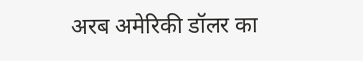अरब अमेरिकी डॉलर का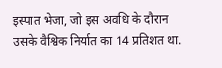इस्पात भेजा, जो इस अवधि के दौरान उसके वैश्विक निर्यात का 14 प्रतिशत था.